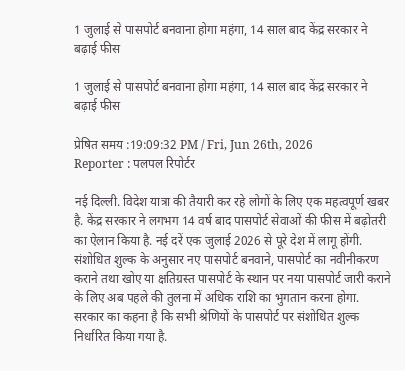1 जुलाई से पासपोर्ट बनवाना होगा महंगा, 14 साल बाद केंद्र सरकार ने बढ़ाई फीस

1 जुलाई से पासपोर्ट बनवाना होगा महंगा, 14 साल बाद केंद्र सरकार ने बढ़ाई फीस

प्रेषित समय :19:09:32 PM / Fri, Jun 26th, 2026
Reporter : पलपल रिपोर्टर

नई दिल्ली. विदेश यात्रा की तैयारी कर रहे लोगों के लिए एक महत्वपूर्ण खबर है. केंद्र सरकार ने लगभग 14 वर्ष बाद पासपोर्ट सेवाओं की फीस में बढ़ोतरी का ऐलान किया है. नई दरें एक जुलाई 2026 से पूरे देश में लागू होंगी. संशोधित शुल्क के अनुसार नए पासपोर्ट बनवाने, पासपोर्ट का नवीनीकरण कराने तथा खोए या क्षतिग्रस्त पासपोर्ट के स्थान पर नया पासपोर्ट जारी कराने के लिए अब पहले की तुलना में अधिक राशि का भुगतान करना होगा. सरकार का कहना है कि सभी श्रेणियों के पासपोर्ट पर संशोधित शुल्क निर्धारित किया गया है.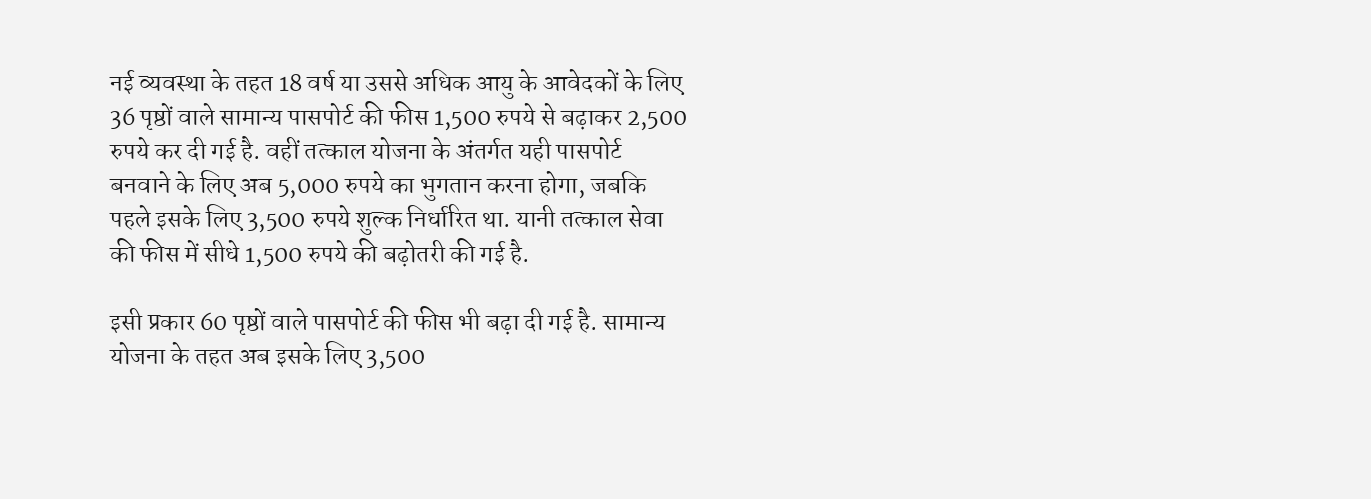नई व्यवस्था के तहत 18 वर्ष या उससे अधिक आयु के आवेदकों के लिए 36 पृष्ठों वाले सामान्य पासपोर्ट की फीस 1,500 रुपये से बढ़ाकर 2,500 रुपये कर दी गई है. वहीं तत्काल योजना के अंतर्गत यही पासपोर्ट बनवाने के लिए अब 5,000 रुपये का भुगतान करना होगा, जबकि पहले इसके लिए 3,500 रुपये शुल्क निर्धारित था. यानी तत्काल सेवा की फीस में सीधे 1,500 रुपये की बढ़ोतरी की गई है.

इसी प्रकार 60 पृष्ठों वाले पासपोर्ट की फीस भी बढ़ा दी गई है. सामान्य योजना के तहत अब इसके लिए 3,500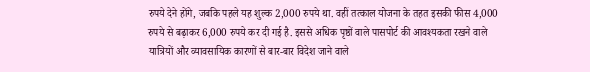रुपये देने होंगे, जबकि पहले यह शुल्क 2,000 रुपये था. वहीं तत्काल योजना के तहत इसकी फीस 4,000 रुपये से बढ़ाकर 6,000 रुपये कर दी गई है. इससे अधिक पृष्ठों वाले पासपोर्ट की आवश्यकता रखने वाले यात्रियों और व्यावसायिक कारणों से बार-बार विदेश जाने वाले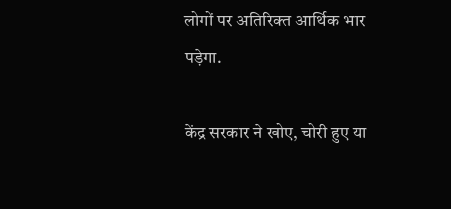लोगों पर अतिरिक्त आर्थिक भार पड़ेगा.

केंद्र सरकार ने खोए, चोरी हुए या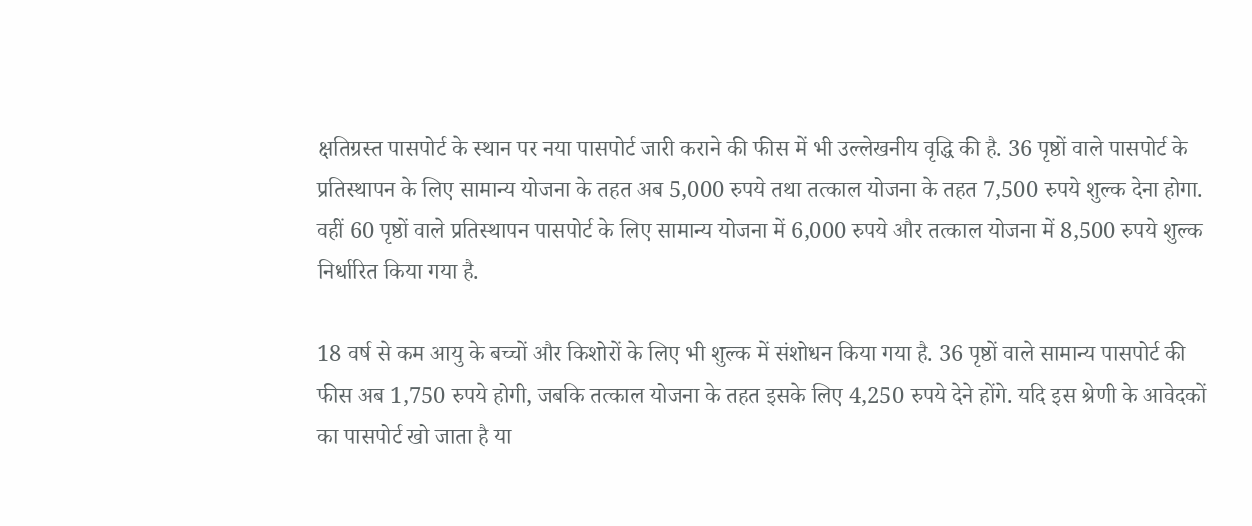क्षतिग्रस्त पासपोर्ट के स्थान पर नया पासपोर्ट जारी कराने की फीस में भी उल्लेखनीय वृद्धि की है. 36 पृष्ठों वाले पासपोर्ट के प्रतिस्थापन के लिए सामान्य योजना के तहत अब 5,000 रुपये तथा तत्काल योजना के तहत 7,500 रुपये शुल्क देना होगा. वहीं 60 पृष्ठों वाले प्रतिस्थापन पासपोर्ट के लिए सामान्य योजना में 6,000 रुपये और तत्काल योजना में 8,500 रुपये शुल्क निर्धारित किया गया है.

18 वर्ष से कम आयु के बच्चों और किशोरों के लिए भी शुल्क में संशोधन किया गया है. 36 पृष्ठों वाले सामान्य पासपोर्ट की फीस अब 1,750 रुपये होगी, जबकि तत्काल योजना के तहत इसके लिए 4,250 रुपये देने होंगे. यदि इस श्रेणी के आवेदकों का पासपोर्ट खो जाता है या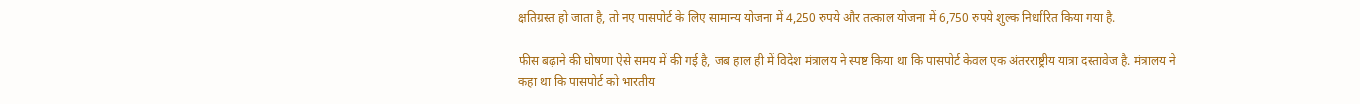क्षतिग्रस्त हो जाता है, तो नए पासपोर्ट के लिए सामान्य योजना में 4,250 रुपये और तत्काल योजना में 6,750 रुपये शुल्क निर्धारित किया गया है.

फीस बढ़ाने की घोषणा ऐसे समय में की गई है, जब हाल ही में विदेश मंत्रालय ने स्पष्ट किया था कि पासपोर्ट केवल एक अंतरराष्ट्रीय यात्रा दस्तावेज है. मंत्रालय ने कहा था कि पासपोर्ट को भारतीय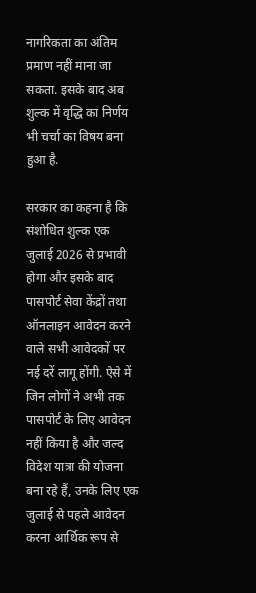नागरिकता का अंतिम प्रमाण नहीं माना जा सकता. इसके बाद अब शुल्क में वृद्धि का निर्णय भी चर्चा का विषय बना हुआ है.

सरकार का कहना है कि संशोधित शुल्क एक जुलाई 2026 से प्रभावी होगा और इसके बाद पासपोर्ट सेवा केंद्रों तथा ऑनलाइन आवेदन करने वाले सभी आवेदकों पर नई दरें लागू होंगी. ऐसे में जिन लोगों ने अभी तक पासपोर्ट के लिए आवेदन नहीं किया है और जल्द विदेश यात्रा की योजना बना रहे हैं, उनके लिए एक जुलाई से पहले आवेदन करना आर्थिक रूप से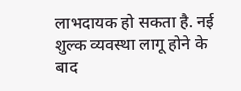लाभदायक हो सकता है. नई शुल्क व्यवस्था लागू होने के बाद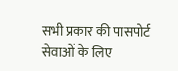सभी प्रकार की पासपोर्ट सेवाओं के लिए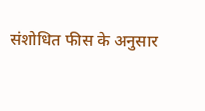संशोधित फीस के अनुसार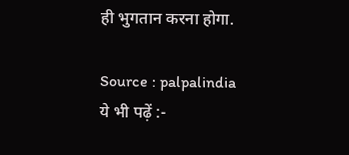ही भुगतान करना होगा.

Source : palpalindia ये भी पढ़ें :-